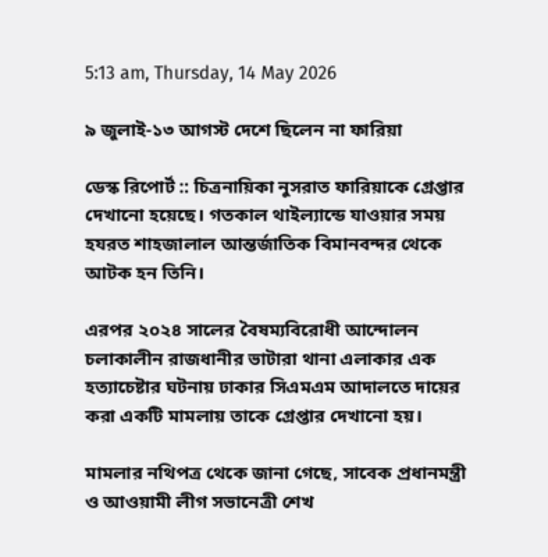5:13 am, Thursday, 14 May 2026

৯ জুলাই-১৩ আগস্ট দেশে ছিলেন না ফারিয়া

ডেস্ক রিপোর্ট :: চিত্রনায়িকা নুসরাত ফারিয়াকে গ্রেপ্তার দেখানো হয়েছে। গতকাল থাইল্যান্ডে যাওয়ার সময় হযরত শাহজালাল আন্তর্জাতিক বিমানবন্দর থেকে আটক হন তিনি।

এরপর ২০২৪ সালের বৈষম্যবিরোধী আন্দোলন চলাকালীন রাজধানীর ভাটারা থানা এলাকার এক হত্যাচেষ্টার ঘটনায় ঢাকার সিএমএম আদালতে দায়ের করা একটি মামলায় তাকে গ্রেপ্তার দেখানো হয়।

মামলার নথিপত্র থেকে জানা গেছে, সাবেক প্রধানমন্ত্রী ও আওয়ামী লীগ সভানেত্রী শেখ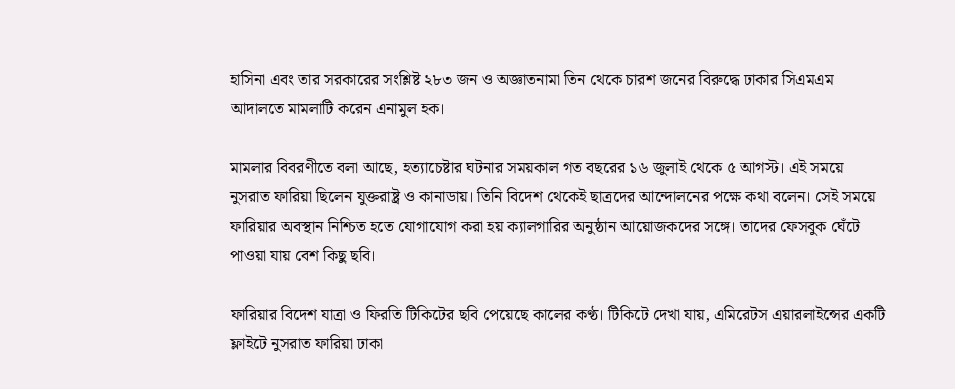হাসিনা এবং তার সরকারের সংশ্লিষ্ট ২৮৩ জন ও অজ্ঞাতনামা তিন থেকে চারশ জনের বিরুদ্ধে ঢাকার সিএমএম আদালতে মামলাটি করেন এনামুল হক।

মামলার বিবরণীতে বলা আছে, হত্যাচেষ্টার ঘটনার সময়কাল গত বছরের ১৬ জুলাই থেকে ৫ আগস্ট। এই সময়ে নুসরাত ফারিয়া ছিলেন যুক্তরাষ্ট্র ও কানাডায়। তিনি বিদেশ থেকেই ছাত্রদের আন্দোলনের পক্ষে কথা বলেন। সেই সময়ে ফারিয়ার অবস্থান নিশ্চিত হতে যোগাযোগ করা হয় ক্যালগারির অনুষ্ঠান আয়োজকদের সঙ্গে। তাদের ফেসবুক ঘেঁটে পাওয়া যায় বেশ কিছু ছবি।

ফারিয়ার বিদেশ যাত্রা ও ফিরতি টিকিটের ছবি পেয়েছে কালের কণ্ঠ। টিকিটে দেখা যায়, এমিরেটস এয়ারলাইন্সের একটি ফ্লাইটে নুসরাত ফারিয়া ঢাকা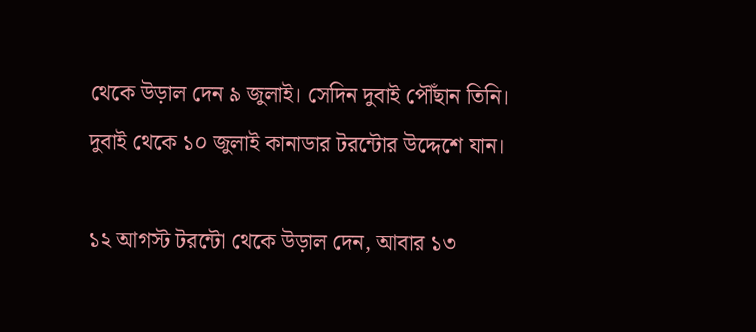থেকে উড়াল দেন ৯ জুলাই। সেদিন দুবাই পৌঁছান তিনি। দুবাই থেকে ১০ জুলাই কানাডার টরন্টোর উদ্দেশে যান।

১২ আগস্ট টরন্টো থেকে উড়াল দেন, আবার ১৩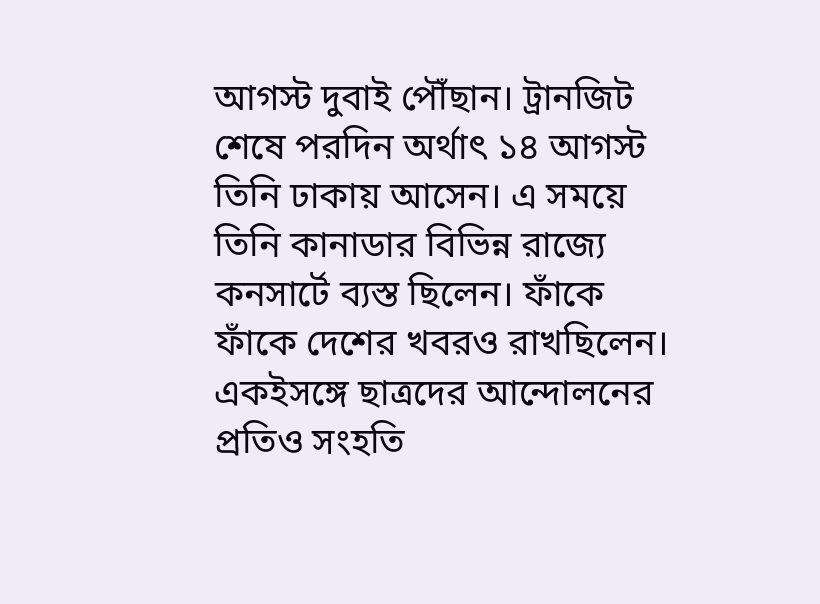আগস্ট দুবাই পৌঁছান। ট্রানজিট শেষে পরদিন অর্থাৎ ১৪ আগস্ট তিনি ঢাকায় আসেন। এ সময়ে তিনি কানাডার বিভিন্ন রাজ্যে কনসার্টে ব্যস্ত ছিলেন। ফাঁকে ফাঁকে দেশের খবরও রাখছিলেন। একইসঙ্গে ছাত্রদের আন্দোলনের প্রতিও সংহতি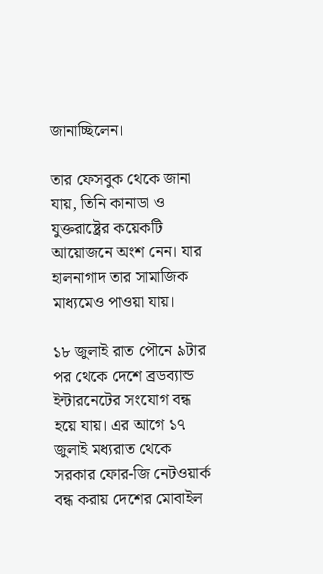জানাচ্ছিলেন।

তার ফেসবুক থেকে জানা যায়, তিনি কানাডা ও যুক্তরাষ্ট্রের কয়েকটি আয়োজনে অংশ নেন। যার হালনাগাদ তার সামাজিক মাধ্যমেও পাওয়া যায়।

১৮ জুলাই রাত পৌনে ৯টার পর থেকে দেশে ব্রডব্যান্ড ইন্টারনেটের সংযোগ বন্ধ হয়ে যায়। এর আগে ১৭ জুলাই মধ্যরাত থেকে সরকার ফোর-জি নেটওয়ার্ক বন্ধ করায় দেশের মোবাইল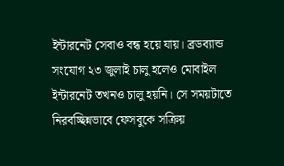ইন্টারনেট সেবাও বন্ধ হয়ে যায়। ব্রডব্যান্ড সংযোগ ২৩ জুলাই চালু হলেও মোবাইল ইন্টারনেট তখনও চালু হয়নি। সে সময়টাতে নিরবচ্ছিন্নভাবে ফেসবুকে সক্রিয়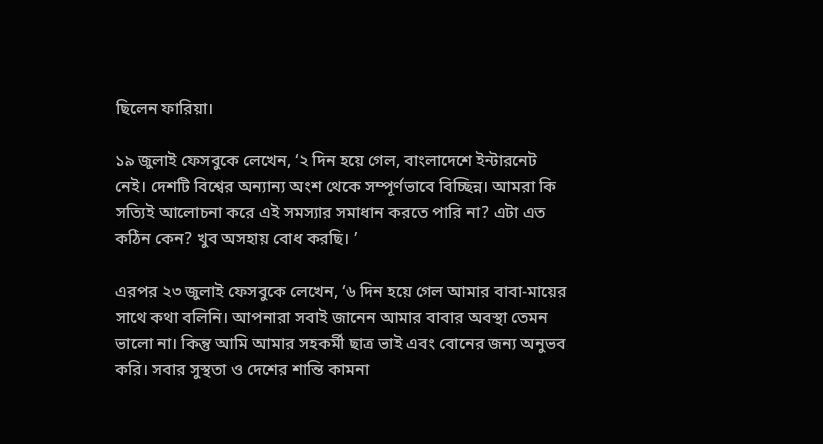ছিলেন ফারিয়া।

১৯ জুলাই ফেসবুকে লেখেন, ‘২ দিন হয়ে গেল, বাংলাদেশে ইন্টারনেট নেই। দেশটি বিশ্বের অন্যান্য অংশ থেকে সম্পূর্ণভাবে বিচ্ছিন্ন। আমরা কি সত্যিই আলোচনা করে এই সমস্যার সমাধান করতে পারি না? এটা এত কঠিন কেন? খুব অসহায় বোধ করছি। ’

এরপর ২৩ জুলাই ফেসবুকে লেখেন, ‘৬ দিন হয়ে গেল আমার বাবা-মায়ের সাথে কথা বলিনি। আপনারা সবাই জানেন আমার বাবার অবস্থা তেমন ভালো না। কিন্তু আমি আমার সহকর্মী ছাত্র ভাই এবং বোনের জন্য অনুভব করি। সবার সুস্থতা ও দেশের শান্তি কামনা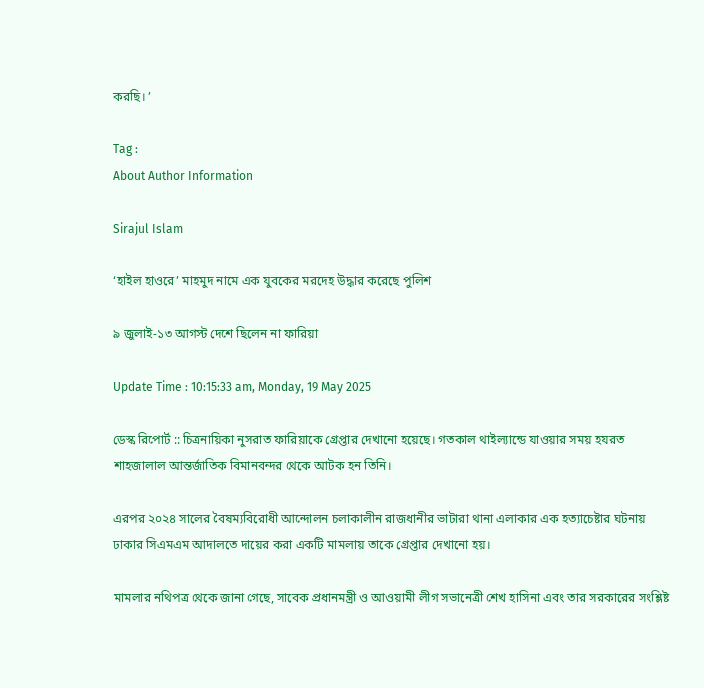করছি। ’

Tag :
About Author Information

Sirajul Islam

‘হাইল হাওরে’ মাহমুদ নামে এক যুবকের মরদেহ উদ্ধার করেছে পুলিশ

৯ জুলাই-১৩ আগস্ট দেশে ছিলেন না ফারিয়া

Update Time : 10:15:33 am, Monday, 19 May 2025

ডেস্ক রিপোর্ট :: চিত্রনায়িকা নুসরাত ফারিয়াকে গ্রেপ্তার দেখানো হয়েছে। গতকাল থাইল্যান্ডে যাওয়ার সময় হযরত শাহজালাল আন্তর্জাতিক বিমানবন্দর থেকে আটক হন তিনি।

এরপর ২০২৪ সালের বৈষম্যবিরোধী আন্দোলন চলাকালীন রাজধানীর ভাটারা থানা এলাকার এক হত্যাচেষ্টার ঘটনায় ঢাকার সিএমএম আদালতে দায়ের করা একটি মামলায় তাকে গ্রেপ্তার দেখানো হয়।

মামলার নথিপত্র থেকে জানা গেছে, সাবেক প্রধানমন্ত্রী ও আওয়ামী লীগ সভানেত্রী শেখ হাসিনা এবং তার সরকারের সংশ্লিষ্ট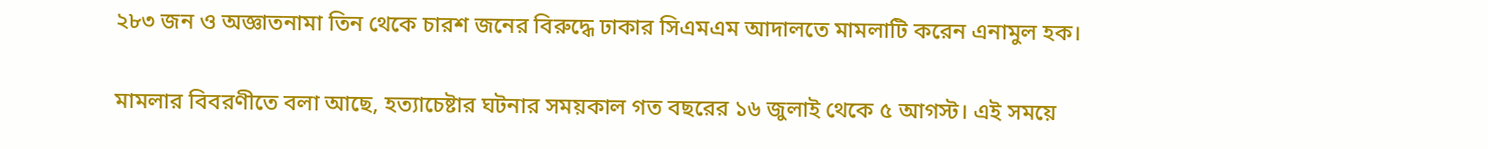২৮৩ জন ও অজ্ঞাতনামা তিন থেকে চারশ জনের বিরুদ্ধে ঢাকার সিএমএম আদালতে মামলাটি করেন এনামুল হক।

মামলার বিবরণীতে বলা আছে, হত্যাচেষ্টার ঘটনার সময়কাল গত বছরের ১৬ জুলাই থেকে ৫ আগস্ট। এই সময়ে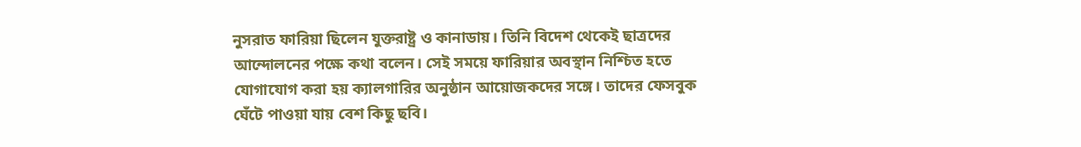নুসরাত ফারিয়া ছিলেন যুক্তরাষ্ট্র ও কানাডায়। তিনি বিদেশ থেকেই ছাত্রদের আন্দোলনের পক্ষে কথা বলেন। সেই সময়ে ফারিয়ার অবস্থান নিশ্চিত হতে যোগাযোগ করা হয় ক্যালগারির অনুষ্ঠান আয়োজকদের সঙ্গে। তাদের ফেসবুক ঘেঁটে পাওয়া যায় বেশ কিছু ছবি।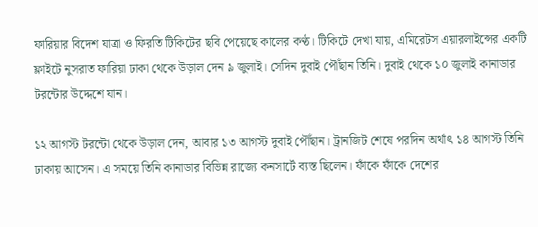ফারিয়ার বিদেশ যাত্রা ও ফিরতি টিকিটের ছবি পেয়েছে কালের কণ্ঠ। টিকিটে দেখা যায়, এমিরেটস এয়ারলাইন্সের একটি ফ্লাইটে নুসরাত ফারিয়া ঢাকা থেকে উড়াল দেন ৯ জুলাই। সেদিন দুবাই পৌঁছান তিনি। দুবাই থেকে ১০ জুলাই কানাডার টরন্টোর উদ্দেশে যান।

১২ আগস্ট টরন্টো থেকে উড়াল দেন, আবার ১৩ আগস্ট দুবাই পৌঁছান। ট্রানজিট শেষে পরদিন অর্থাৎ ১৪ আগস্ট তিনি ঢাকায় আসেন। এ সময়ে তিনি কানাডার বিভিন্ন রাজ্যে কনসার্টে ব্যস্ত ছিলেন। ফাঁকে ফাঁকে দেশের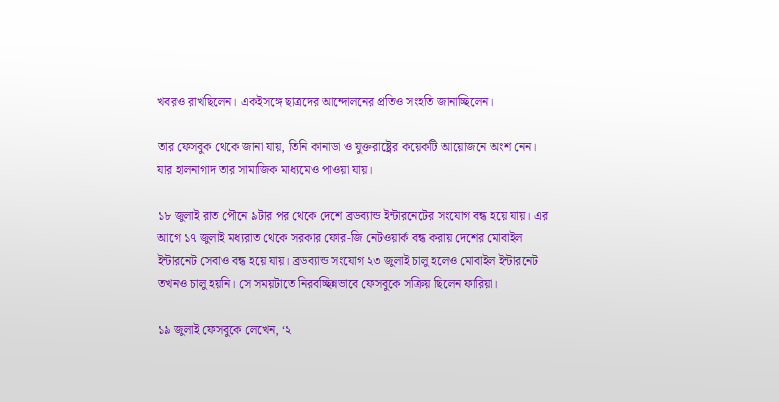খবরও রাখছিলেন। একইসঙ্গে ছাত্রদের আন্দোলনের প্রতিও সংহতি জানাচ্ছিলেন।

তার ফেসবুক থেকে জানা যায়, তিনি কানাডা ও যুক্তরাষ্ট্রের কয়েকটি আয়োজনে অংশ নেন। যার হালনাগাদ তার সামাজিক মাধ্যমেও পাওয়া যায়।

১৮ জুলাই রাত পৌনে ৯টার পর থেকে দেশে ব্রডব্যান্ড ইন্টারনেটের সংযোগ বন্ধ হয়ে যায়। এর আগে ১৭ জুলাই মধ্যরাত থেকে সরকার ফোর-জি নেটওয়ার্ক বন্ধ করায় দেশের মোবাইল ইন্টারনেট সেবাও বন্ধ হয়ে যায়। ব্রডব্যান্ড সংযোগ ২৩ জুলাই চালু হলেও মোবাইল ইন্টারনেট তখনও চালু হয়নি। সে সময়টাতে নিরবচ্ছিন্নভাবে ফেসবুকে সক্রিয় ছিলেন ফারিয়া।

১৯ জুলাই ফেসবুকে লেখেন, ‘২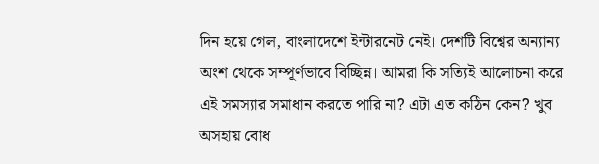দিন হয়ে গেল, বাংলাদেশে ইন্টারনেট নেই। দেশটি বিশ্বের অন্যান্য অংশ থেকে সম্পূর্ণভাবে বিচ্ছিন্ন। আমরা কি সত্যিই আলোচনা করে এই সমস্যার সমাধান করতে পারি না? এটা এত কঠিন কেন? খুব অসহায় বোধ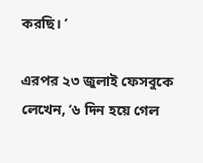করছি। ’

এরপর ২৩ জুলাই ফেসবুকে লেখেন, ‘৬ দিন হয়ে গেল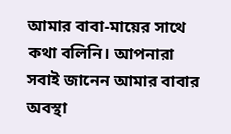আমার বাবা-মায়ের সাথে কথা বলিনি। আপনারা সবাই জানেন আমার বাবার অবস্থা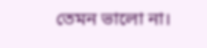তেমন ভালো না।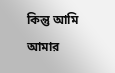কিন্তু আমি আমার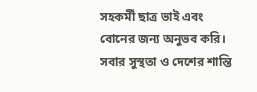সহকর্মী ছাত্র ভাই এবং বোনের জন্য অনুভব করি। সবার সুস্থতা ও দেশের শান্তি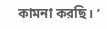কামনা করছি। ’